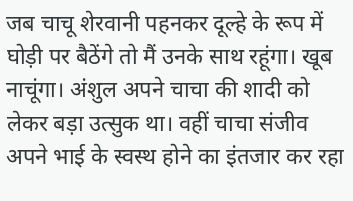जब चाचू शेरवानी पहनकर दूल्हे के रूप में घोड़ी पर बैठेंगे तो मैं उनके साथ रहूंगा। खूब नाचूंगा। अंशुल अपने चाचा की शादी को लेकर बड़ा उत्सुक था। वहीं चाचा संजीव अपने भाई के स्वस्थ होने का इंतजार कर रहा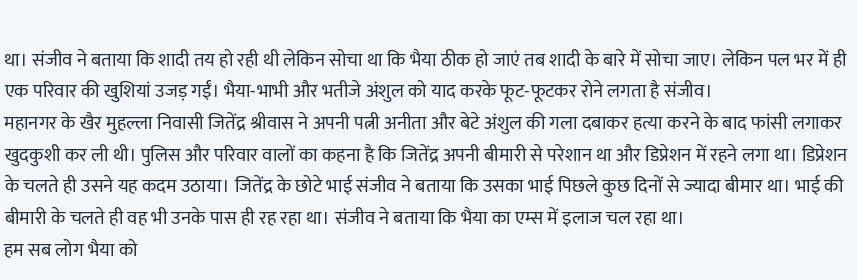था। संजीव ने बताया कि शादी तय हो रही थी लेकिन सोचा था कि भैया ठीक हो जाएं तब शादी के बारे में सोचा जाए। लेकिन पल भर में ही एक परिवार की खुशियां उजड़ गईं। भैया-भाभी और भतीजे अंशुल को याद करके फूट-फूटकर रोने लगता है संजीव।
महानगर के खैर मुहल्ला निवासी जितेंद्र श्रीवास ने अपनी पत्नी अनीता और बेटे अंशुल की गला दबाकर हत्या करने के बाद फांसी लगाकर खुदकुशी कर ली थी। पुलिस और परिवार वालों का कहना है कि जितेंद्र अपनी बीमारी से परेशान था और डिप्रेशन में रहने लगा था। डिप्रेशन के चलते ही उसने यह कदम उठाया। जितेंद्र के छोटे भाई संजीव ने बताया कि उसका भाई पिछले कुछ दिनों से ज्यादा बीमार था। भाई की बीमारी के चलते ही वह भी उनके पास ही रह रहा था। संजीव ने बताया कि भैया का एम्स में इलाज चल रहा था।
हम सब लोग भैया को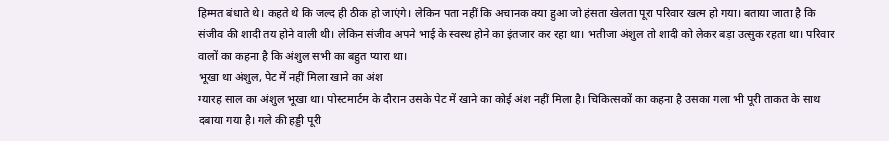हिम्मत बंधाते थे। कहते थे कि जल्द ही ठीक हो जाएंगे। लेकिन पता नहीं कि अचानक क्या हुआ जो हंसता खेलता पूरा परिवार खत्म हो गया। बताया जाता है कि संजीव की शादी तय होने वाली थी। लेकिन संजीव अपने भाई के स्वस्थ होने का इंतजार कर रहा था। भतीजा अंशुल तो शादी को लेकर बड़ा उत्सुक रहता था। परिवार वालों का कहना है कि अंशुल सभी का बहुत प्यारा था।
भूखा था अंशुल, पेट में नहीं मिला खाने का अंश
ग्यारह साल का अंशुल भूखा था। पोस्टमार्टम के दौरान उसके पेट में खाने का कोई अंश नहीं मिला है। चिकित्सकों का कहना है उसका गला भी पूरी ताकत के साथ दबाया गया है। गले की हड्डी पूरी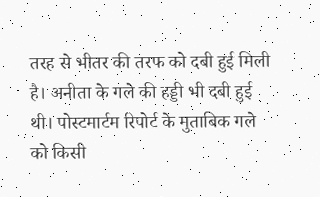तरह से भीतर की तरफ को दबी हुई मिली है। अनीता के गले की हड्डी भी दबी हुई थी। पोस्टमार्टम रिपोर्ट के मुताबिक गले को किसी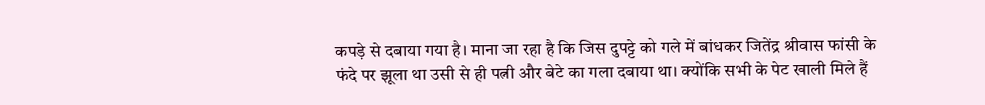कपड़े से दबाया गया है। माना जा रहा है कि जिस दुपट्टे को गले में बांधकर जितेंद्र श्रीवास फांसी के फंदे पर झूला था उसी से ही पत्नी और बेटे का गला दबाया था। क्योंकि सभी के पेट खाली मिले हैं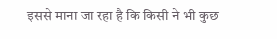इससे माना जा रहा है कि किसी ने भी कुछ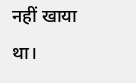नहीं खाया था।